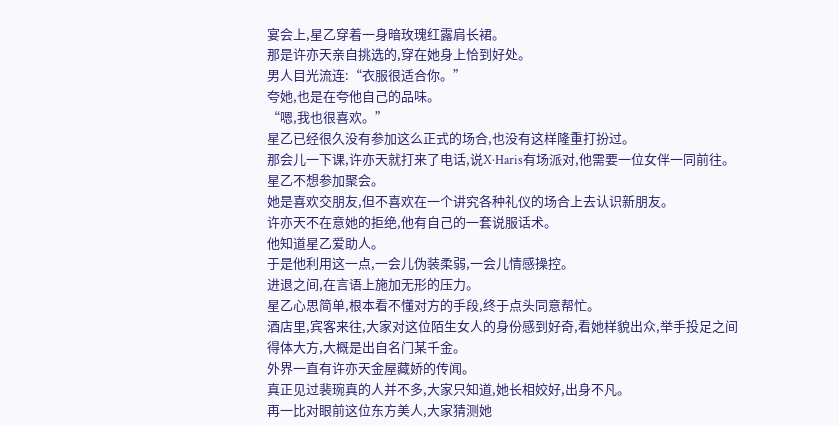宴会上,星乙穿着一身暗玫瑰红露肩长裙。
那是许亦天亲自挑选的,穿在她身上恰到好处。
男人目光流连:“衣服很适合你。”
夸她,也是在夸他自己的品味。
“嗯,我也很喜欢。”
星乙已经很久没有参加这么正式的场合,也没有这样隆重打扮过。
那会儿一下课,许亦天就打来了电话,说X·Haris有场派对,他需要一位女伴一同前往。
星乙不想参加聚会。
她是喜欢交朋友,但不喜欢在一个讲究各种礼仪的场合上去认识新朋友。
许亦天不在意她的拒绝,他有自己的一套说服话术。
他知道星乙爱助人。
于是他利用这一点,一会儿伪装柔弱,一会儿情感操控。
进退之间,在言语上施加无形的压力。
星乙心思简单,根本看不懂对方的手段,终于点头同意帮忙。
酒店里,宾客来往,大家对这位陌生女人的身份感到好奇,看她样貌出众,举手投足之间得体大方,大概是出自名门某千金。
外界一直有许亦天金屋藏娇的传闻。
真正见过裴琬真的人并不多,大家只知道,她长相姣好,出身不凡。
再一比对眼前这位东方美人,大家猜测她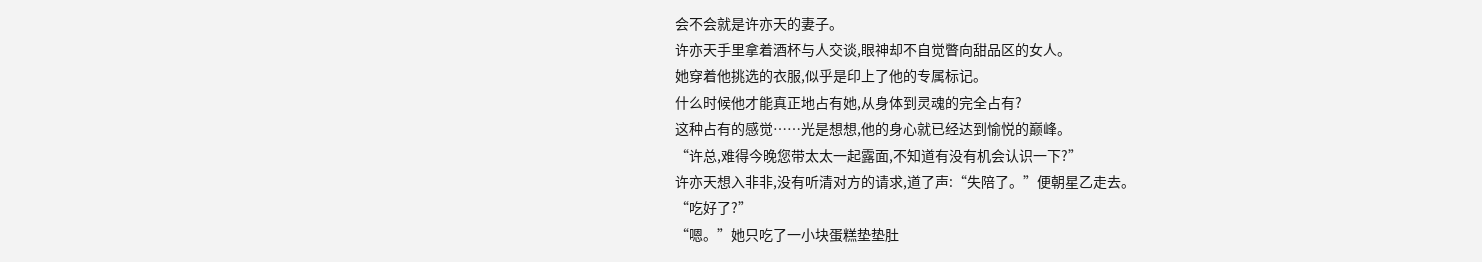会不会就是许亦天的妻子。
许亦天手里拿着酒杯与人交谈,眼神却不自觉瞥向甜品区的女人。
她穿着他挑选的衣服,似乎是印上了他的专属标记。
什么时候他才能真正地占有她,从身体到灵魂的完全占有?
这种占有的感觉……光是想想,他的身心就已经达到愉悦的巅峰。
“许总,难得今晚您带太太一起露面,不知道有没有机会认识一下?”
许亦天想入非非,没有听清对方的请求,道了声:“失陪了。”便朝星乙走去。
“吃好了?”
“嗯。”她只吃了一小块蛋糕垫垫肚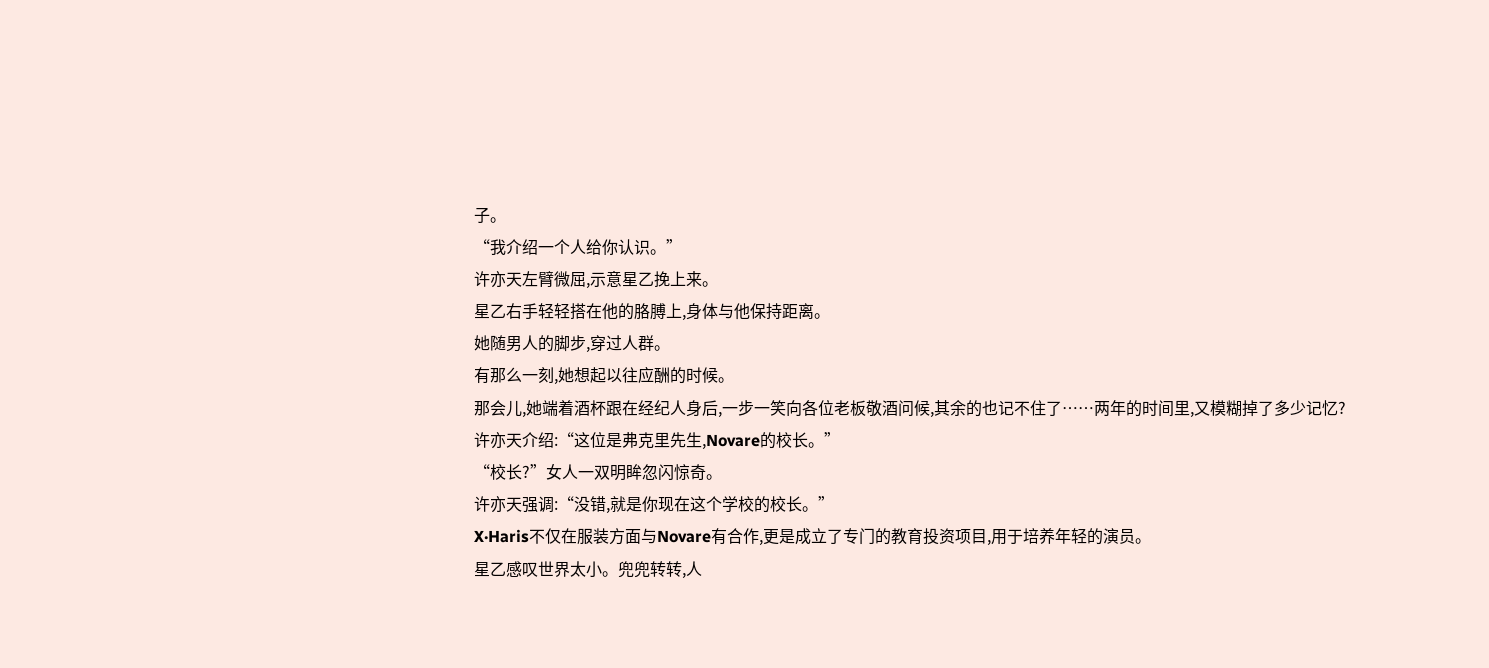子。
“我介绍一个人给你认识。”
许亦天左臂微屈,示意星乙挽上来。
星乙右手轻轻搭在他的胳膊上,身体与他保持距离。
她随男人的脚步,穿过人群。
有那么一刻,她想起以往应酬的时候。
那会儿,她端着酒杯跟在经纪人身后,一步一笑向各位老板敬酒问候,其余的也记不住了……两年的时间里,又模糊掉了多少记忆?
许亦天介绍:“这位是弗克里先生,Novare的校长。”
“校长?”女人一双明眸忽闪惊奇。
许亦天强调:“没错,就是你现在这个学校的校长。”
X·Haris不仅在服装方面与Novare有合作,更是成立了专门的教育投资项目,用于培养年轻的演员。
星乙感叹世界太小。兜兜转转,人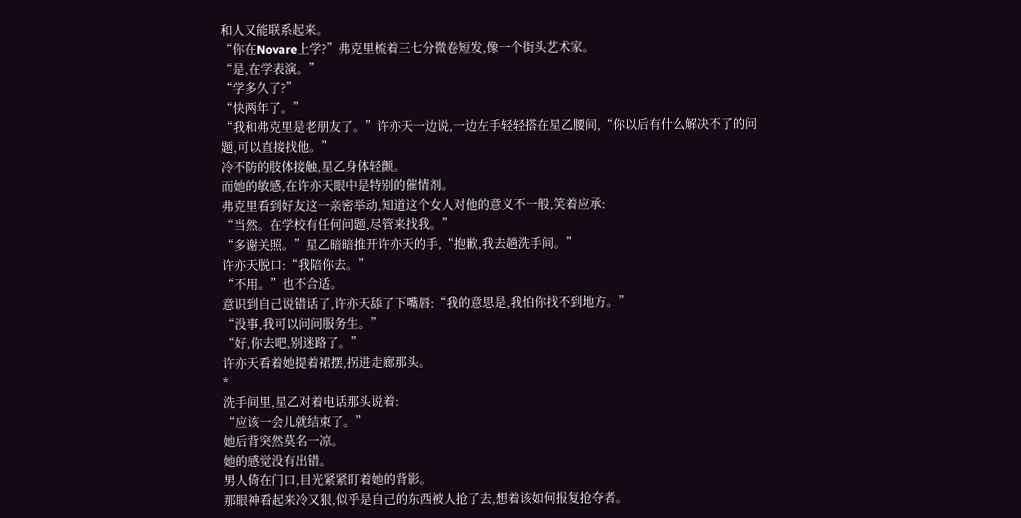和人又能联系起来。
“你在Novare上学?”弗克里梳着三七分微卷短发,像一个街头艺术家。
“是,在学表演。”
“学多久了?”
“快两年了。”
“我和弗克里是老朋友了。”许亦天一边说,一边左手轻轻搭在星乙腰间,“你以后有什么解决不了的问题,可以直接找他。”
冷不防的肢体接触,星乙身体轻颤。
而她的敏感,在许亦天眼中是特别的催情剂。
弗克里看到好友这一亲密举动,知道这个女人对他的意义不一般,笑着应承:
“当然。在学校有任何问题,尽管来找我。”
“多谢关照。”星乙暗暗推开许亦天的手,“抱歉,我去趟洗手间。”
许亦天脱口:“我陪你去。”
“不用。”也不合适。
意识到自己说错话了,许亦天舔了下嘴唇:“我的意思是,我怕你找不到地方。”
“没事,我可以问问服务生。”
“好,你去吧,别迷路了。”
许亦天看着她提着裙摆,拐进走廊那头。
*
洗手间里,星乙对着电话那头说着:
“应该一会儿就结束了。”
她后背突然莫名一凉。
她的感觉没有出错。
男人倚在门口,目光紧紧盯着她的背影。
那眼神看起来冷又狠,似乎是自己的东西被人抢了去,想着该如何报复抢夺者。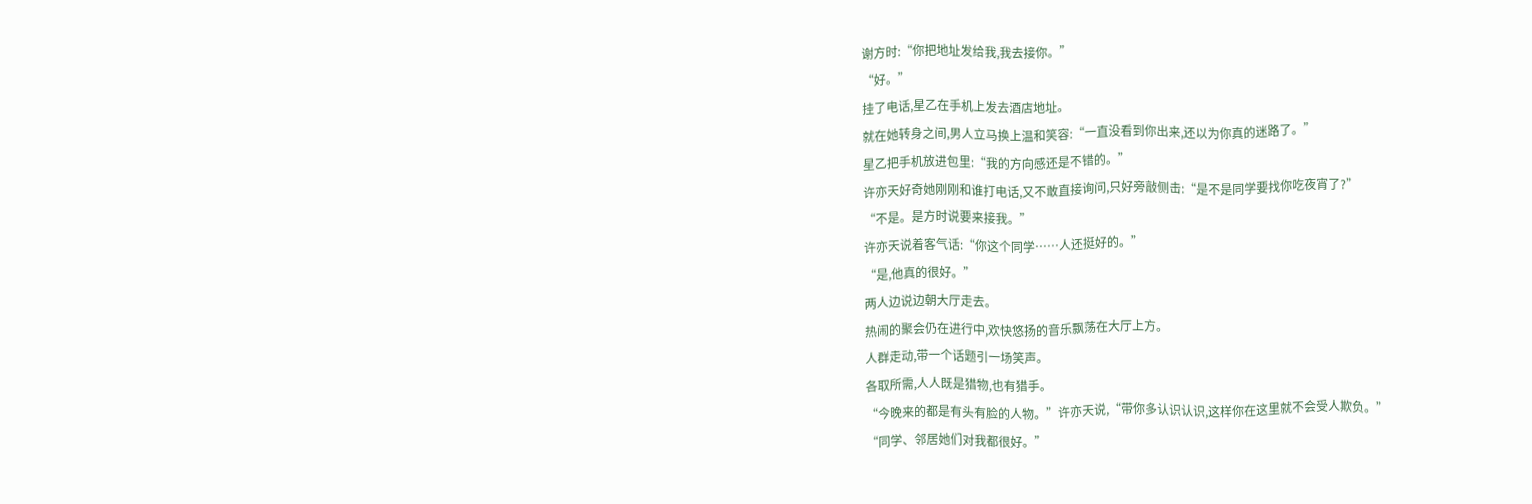谢方时:“你把地址发给我,我去接你。”
“好。”
挂了电话,星乙在手机上发去酒店地址。
就在她转身之间,男人立马换上温和笑容:“一直没看到你出来,还以为你真的迷路了。”
星乙把手机放进包里:“我的方向感还是不错的。”
许亦天好奇她刚刚和谁打电话,又不敢直接询问,只好旁敲侧击:“是不是同学要找你吃夜宵了?”
“不是。是方时说要来接我。”
许亦天说着客气话:“你这个同学……人还挺好的。”
“是,他真的很好。”
两人边说边朝大厅走去。
热闹的聚会仍在进行中,欢快悠扬的音乐飘荡在大厅上方。
人群走动,带一个话题引一场笑声。
各取所需,人人既是猎物,也有猎手。
“今晚来的都是有头有脸的人物。”许亦天说,“带你多认识认识,这样你在这里就不会受人欺负。”
“同学、邻居她们对我都很好。”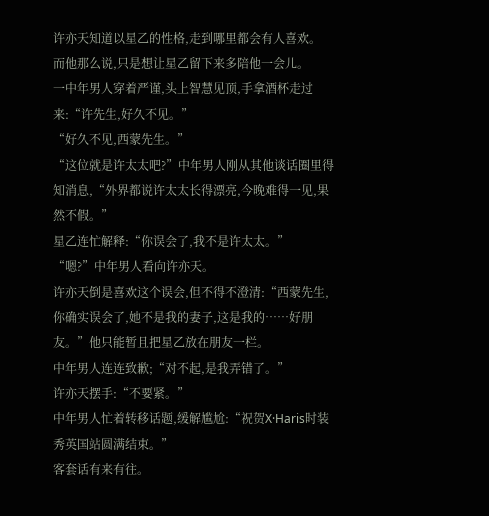许亦天知道以星乙的性格,走到哪里都会有人喜欢。
而他那么说,只是想让星乙留下来多陪他一会儿。
一中年男人穿着严谨,头上智慧见顶,手拿酒杯走过来:“许先生,好久不见。”
“好久不见,西蒙先生。”
“这位就是许太太吧?”中年男人刚从其他谈话圈里得知消息,“外界都说许太太长得漂亮,今晚难得一见,果然不假。”
星乙连忙解释:“你误会了,我不是许太太。”
“嗯?”中年男人看向许亦天。
许亦天倒是喜欢这个误会,但不得不澄清:“西蒙先生,你确实误会了,她不是我的妻子,这是我的……好朋友。”他只能暂且把星乙放在朋友一栏。
中年男人连连致歉;“对不起,是我弄错了。”
许亦天摆手:“不要紧。”
中年男人忙着转移话题,缓解尴尬:“祝贺X·Haris时装秀英国站圆满结束。”
客套话有来有往。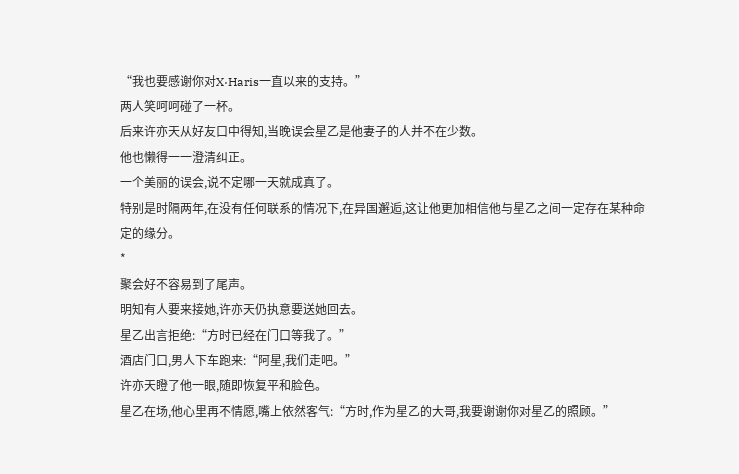“我也要感谢你对X·Haris一直以来的支持。”
两人笑呵呵碰了一杯。
后来许亦天从好友口中得知,当晚误会星乙是他妻子的人并不在少数。
他也懒得一一澄清纠正。
一个美丽的误会,说不定哪一天就成真了。
特别是时隔两年,在没有任何联系的情况下,在异国邂逅,这让他更加相信他与星乙之间一定存在某种命定的缘分。
*
聚会好不容易到了尾声。
明知有人要来接她,许亦天仍执意要送她回去。
星乙出言拒绝:“方时已经在门口等我了。”
酒店门口,男人下车跑来:“阿星,我们走吧。”
许亦天瞪了他一眼,随即恢复平和脸色。
星乙在场,他心里再不情愿,嘴上依然客气:“方时,作为星乙的大哥,我要谢谢你对星乙的照顾。”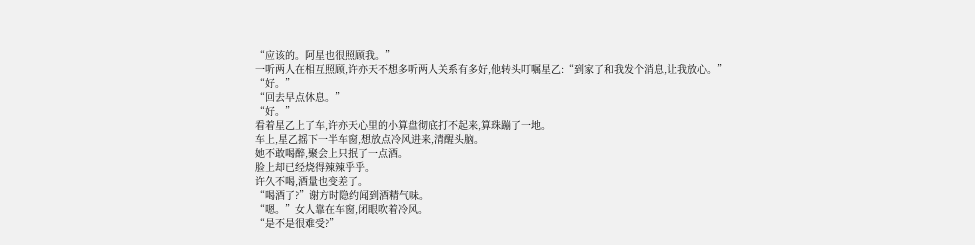“应该的。阿星也很照顾我。”
一听两人在相互照顾,许亦天不想多听两人关系有多好,他转头叮嘱星乙:“到家了和我发个消息,让我放心。”
“好。”
“回去早点休息。”
“好。”
看着星乙上了车,许亦天心里的小算盘彻底打不起来,算珠蹦了一地。
车上,星乙摇下一半车窗,想放点冷风进来,清醒头脑。
她不敢喝醉,聚会上只抿了一点酒。
脸上却已经烧得辣辣乎乎。
许久不喝,酒量也变差了。
“喝酒了?”谢方时隐约闻到酒精气味。
“嗯。”女人靠在车窗,闭眼吹着冷风。
“是不是很难受?”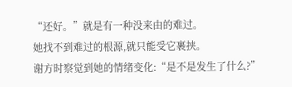“还好。”就是有一种没来由的难过。
她找不到难过的根源,就只能受它裹挟。
谢方时察觉到她的情绪变化:“是不是发生了什么?”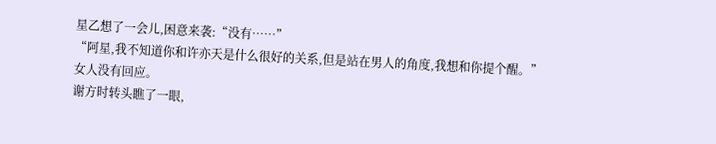星乙想了一会儿,困意来袭:“没有……”
“阿星,我不知道你和许亦天是什么很好的关系,但是站在男人的角度,我想和你提个醒。”
女人没有回应。
谢方时转头瞧了一眼,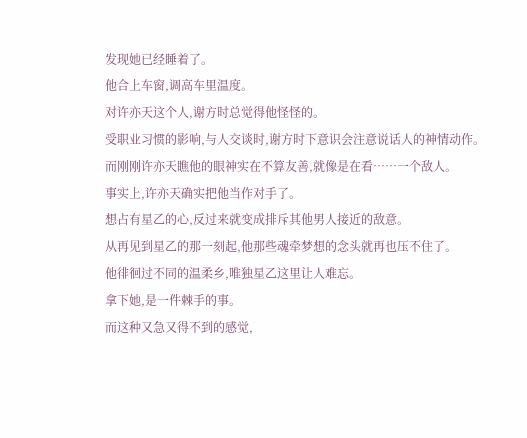发现她已经睡着了。
他合上车窗,调高车里温度。
对许亦天这个人,谢方时总觉得他怪怪的。
受职业习惯的影响,与人交谈时,谢方时下意识会注意说话人的神情动作。
而刚刚许亦天瞧他的眼神实在不算友善,就像是在看……一个敌人。
事实上,许亦天确实把他当作对手了。
想占有星乙的心,反过来就变成排斥其他男人接近的敌意。
从再见到星乙的那一刻起,他那些魂牵梦想的念头就再也压不住了。
他徘徊过不同的温柔乡,唯独星乙这里让人难忘。
拿下她,是一件棘手的事。
而这种又急又得不到的感觉,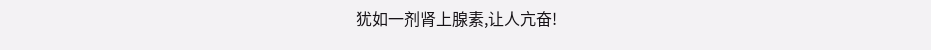犹如一剂肾上腺素,让人亢奋!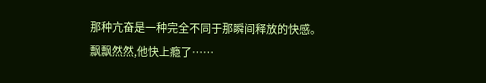那种亢奋是一种完全不同于那瞬间释放的快感。
飘飘然然,他快上瘾了……